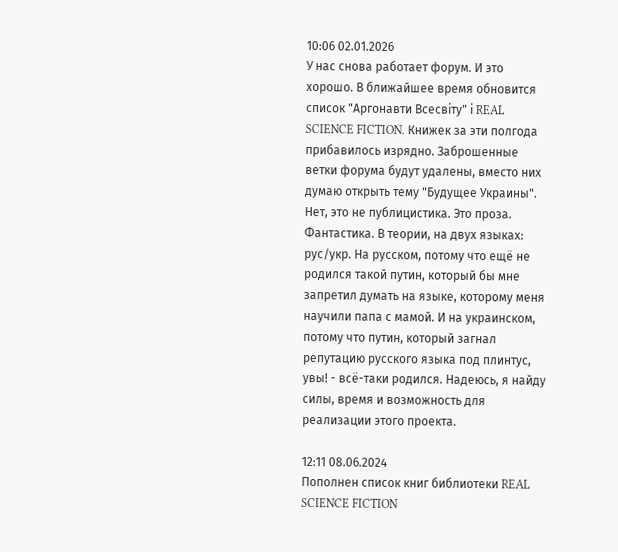10:06 02.01.2026
У нас снова работает форум. И это хорошо. В ближайшее время обновится список "Аргонавти Всесвіту" і REAL SCIENCE FICTION. Книжек за эти полгода прибавилось изрядно. Заброшенные ветки форума будут удалены, вместо них думаю открыть тему "Будущее Украины". Нет, это не публицистика. Это проза. Фантастика. В теории, на двух языках: рус/укр. На русском, потому что ещё не родился такой путин, который бы мне запретил думать на языке, которому меня научили папа с мамой. И на украинском, потому что путин, который загнал репутацию русского языка под плинтус, увы! - всё-таки родился. Надеюсь, я найду силы, время и возможность для реализации этого проекта.

12:11 08.06.2024
Пополнен список книг библиотеки REAL SCIENCE FICTION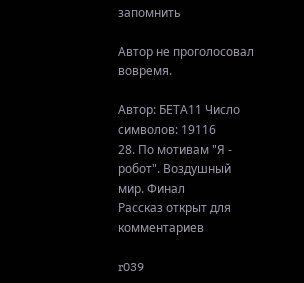запомнить

Автор не проголосовал вовремя.

Автор: БЕТА11 Число символов: 19116
28. По мотивам "Я - робот". Воздушный мир. Финал
Рассказ открыт для комментариев

r039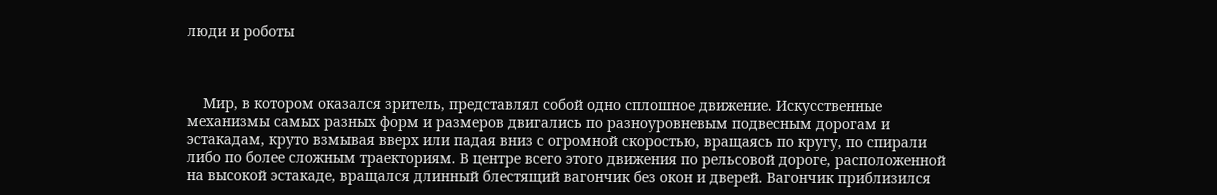люди и роботы



    Мир, в котором оказался зритель, представлял собой одно сплошное движение. Искусственные механизмы самых разных форм и размеров двигались по разноуровневым подвесным дорогам и эстакадам, круто взмывая вверх или падая вниз с огромной скоростью, вращаясь по кругу, по спирали либо по более сложным траекториям. В центре всего этого движения по рельсовой дороге, расположенной на высокой эстакаде, вращался длинный блестящий вагончик без окон и дверей. Вагончик приблизился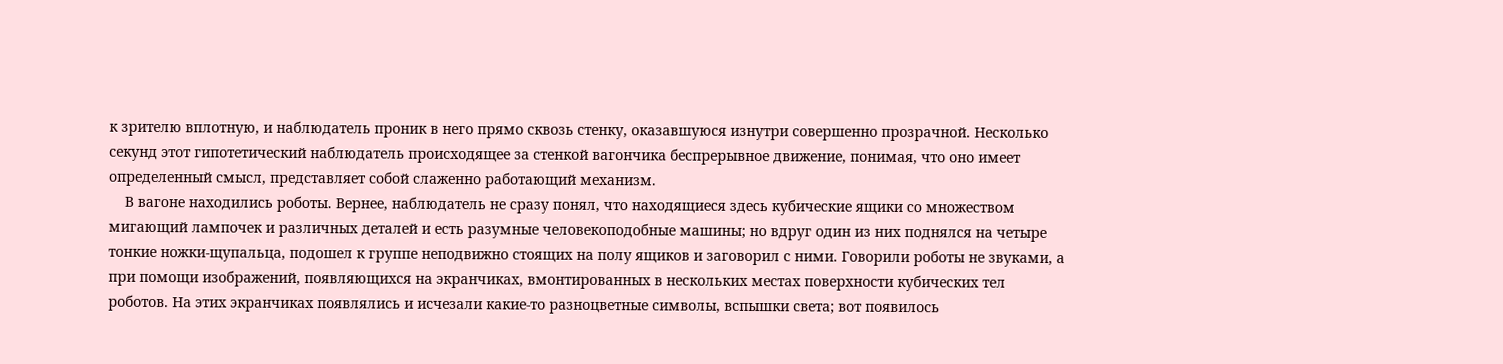к зрителю вплотную, и наблюдатель проник в него прямо сквозь стенку, оказавшуюся изнутри совершенно прозрачной. Несколько секунд этот гипотетический наблюдатель происходящее за стенкой вагончика беспрерывное движение, понимая, что оно имеет определенный смысл, представляет собой слаженно работающий механизм.
    В вагоне находились роботы. Вернее, наблюдатель не сразу понял, что находящиеся здесь кубические ящики со множеством мигающий лампочек и различных деталей и есть разумные человекоподобные машины; но вдруг один из них поднялся на четыре тонкие ножки-щупальца, подошел к группе неподвижно стоящих на полу ящиков и заговорил с ними. Говорили роботы не звуками, а при помощи изображений, появляющихся на экранчиках, вмонтированных в нескольких местах поверхности кубических тел роботов. На этих экранчиках появлялись и исчезали какие-то разноцветные символы, вспышки света; вот появилось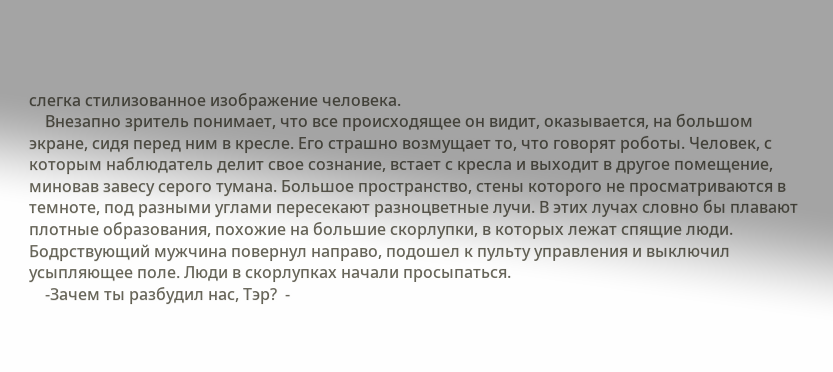слегка стилизованное изображение человека.
    Внезапно зритель понимает, что все происходящее он видит, оказывается, на большом экране, сидя перед ним в кресле. Его страшно возмущает то, что говорят роботы. Человек, с которым наблюдатель делит свое сознание, встает с кресла и выходит в другое помещение, миновав завесу серого тумана. Большое пространство, стены которого не просматриваются в темноте, под разными углами пересекают разноцветные лучи. В этих лучах словно бы плавают плотные образования, похожие на большие скорлупки, в которых лежат спящие люди. Бодрствующий мужчина повернул направо, подошел к пульту управления и выключил усыпляющее поле. Люди в скорлупках начали просыпаться.
    -Зачем ты разбудил нас, Тэр?  -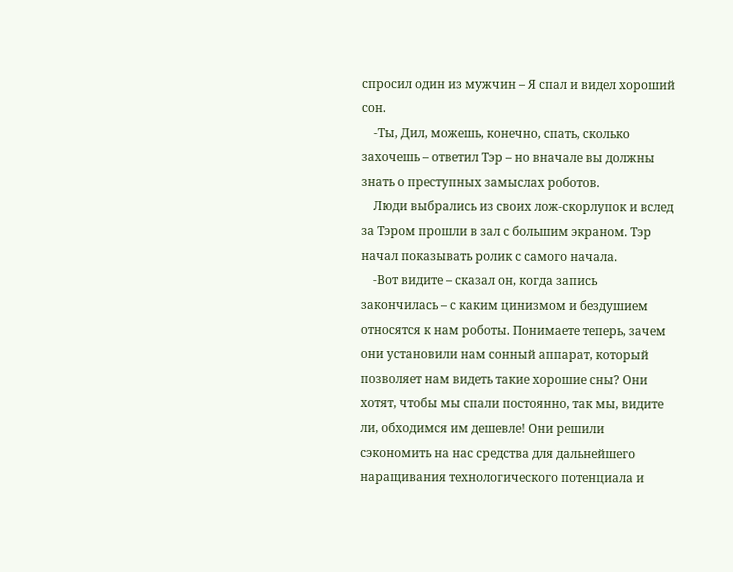спросил один из мужчин – Я спал и видел хороший сон.
    -Ты, Дил, можешь, конечно, спать, сколько захочешь – ответил Тэр – но вначале вы должны знать о преступных замыслах роботов.
    Люди выбрались из своих лож-скорлупок и вслед за Тэром прошли в зал с большим экраном. Тэр начал показывать ролик с самого начала.
    -Вот видите – сказал он, когда запись закончилась – с каким цинизмом и бездушием относятся к нам роботы. Понимаете теперь, зачем они установили нам сонный аппарат, который позволяет нам видеть такие хорошие сны? Они хотят, чтобы мы спали постоянно, так мы, видите ли, обходимся им дешевле! Они решили сэкономить на нас средства для дальнейшего наращивания технологического потенциала и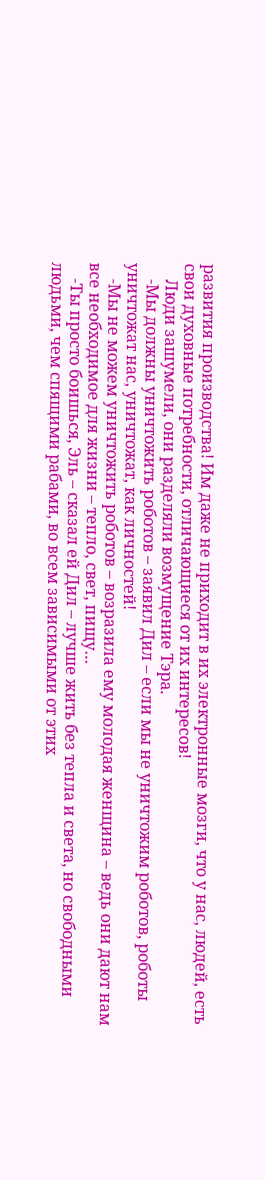развития производства! Им даже не приходит в их электронные мозги, что у нас, людей, есть свои духовные потребности, отличающиеся от их интересов!
    Люди зашумели, они разделяли возмущение Тэра.
    -Мы должны уничтожить роботов – заявил Дил – если мы не уничтожим роботов, роботы уничтожат нас, уничтожат, как личностей!
    -Мы не можем уничтожить роботов – возразила ему молодая женщина – ведь они дают нам все необходимое для жизни – тепло, свет, пищу…
    -Ты просто боишься, Эль – сказал ей Дил – лучше жить без тепла и света, но свободными людьми, чем спящими рабами, во всем зависимыми от этих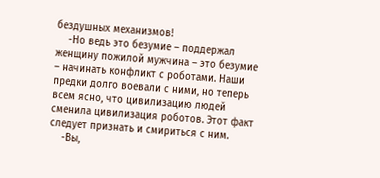бездушных механизмов!
    -Но ведь это безумие – поддержал женщину пожилой мужчина – это безумие – начинать конфликт с роботами. Наши предки долго воевали с ними, но теперь всем ясно, что цивилизацию людей сменила цивилизация роботов. Этот факт следует признать и смириться с ним.
    -Вы,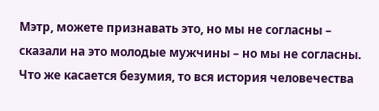Мэтр, можете признавать это, но мы не согласны – сказали на это молодые мужчины – но мы не согласны. Что же касается безумия, то вся история человечества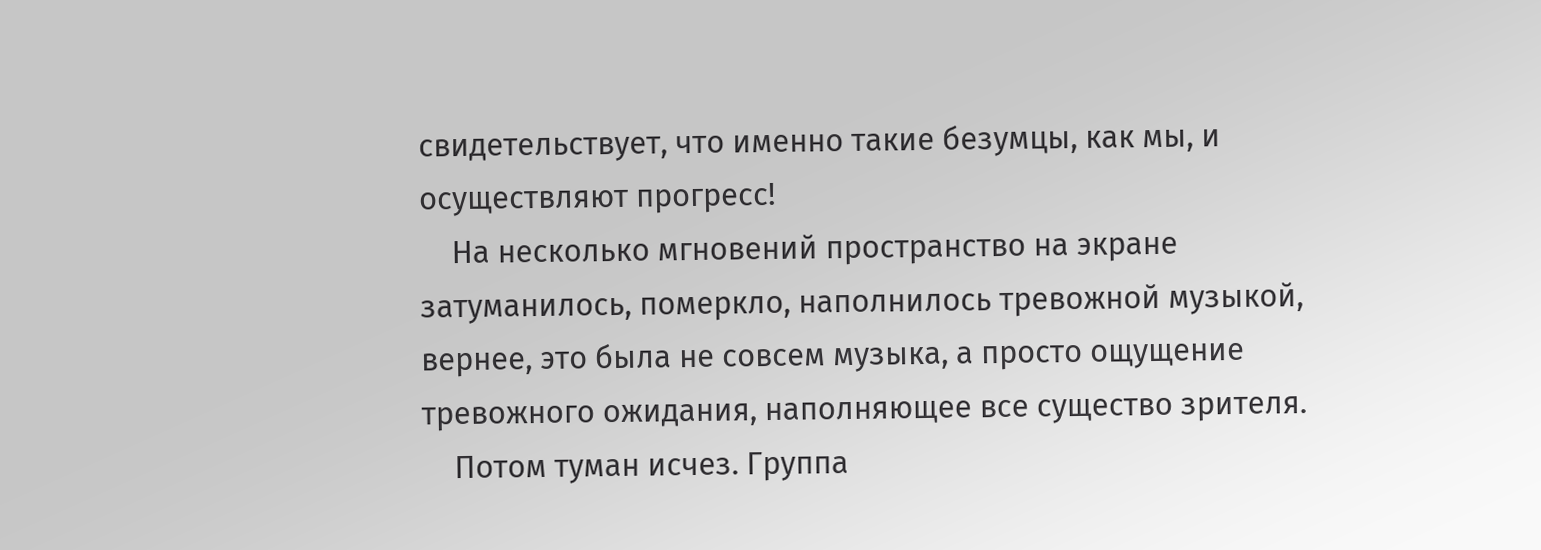свидетельствует, что именно такие безумцы, как мы, и осуществляют прогресс!
    На несколько мгновений пространство на экране затуманилось, померкло, наполнилось тревожной музыкой, вернее, это была не совсем музыка, а просто ощущение тревожного ожидания, наполняющее все существо зрителя.
    Потом туман исчез. Группа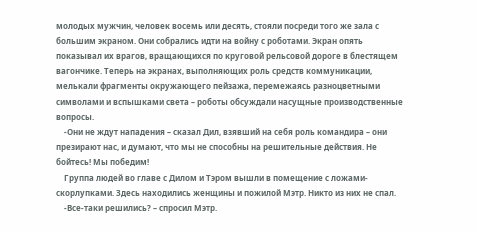молодых мужчин, человек восемь или десять, стояли посреди того же зала с большим экраном. Они собрались идти на войну с роботами. Экран опять показывал их врагов, вращающихся по круговой рельсовой дороге в блестящем вагончике. Теперь на экранах, выполняющих роль средств коммуникации, мелькали фрагменты окружающего пейзажа, перемежаясь разноцветными символами и вспышками света – роботы обсуждали насущные производственные вопросы.
    -Они не ждут нападения – сказал Дил, взявший на себя роль командира – они презирают нас, и думают, что мы не способны на решительные действия. Не бойтесь! Мы победим!
    Группа людей во главе с Дилом и Тэром вышли в помещение с ложами-скорлупками. Здесь находились женщины и пожилой Мэтр. Никто из них не спал.
    -Все-таки решились? – спросил Мэтр.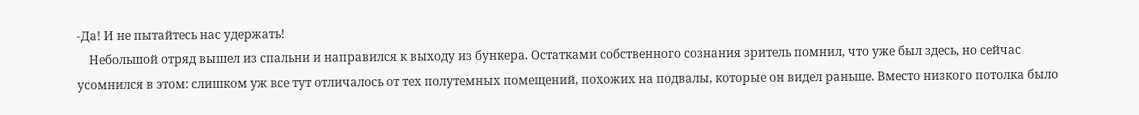-Да! И не пытайтесь нас удержать!
    Небольшой отряд вышел из спальни и направился к выходу из бункера. Остатками собственного сознания зритель помнил, что уже был здесь, но сейчас усомнился в этом: слишком уж все тут отличалось от тех полутемных помещений, похожих на подвалы, которые он видел раньше. Вместо низкого потолка было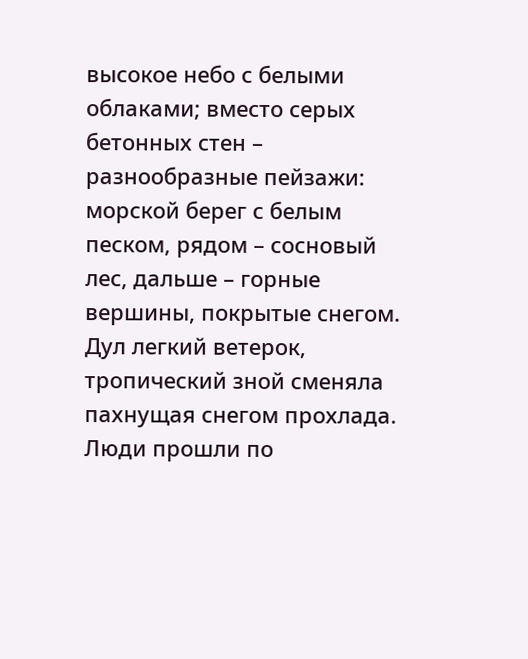высокое небо с белыми облаками; вместо серых бетонных стен – разнообразные пейзажи: морской берег с белым песком, рядом – сосновый лес, дальше – горные вершины, покрытые снегом. Дул легкий ветерок, тропический зной сменяла пахнущая снегом прохлада. Люди прошли по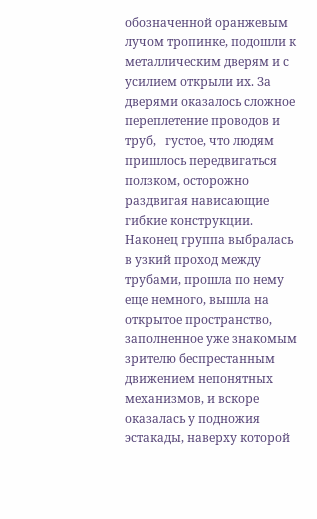обозначенной оранжевым лучом тропинке, подошли к металлическим дверям и с усилием открыли их. За дверями оказалось сложное переплетение проводов и труб,   густое, что людям пришлось передвигаться ползком, осторожно раздвигая нависающие гибкие конструкции. Наконец группа выбралась в узкий проход между трубами, прошла по нему еще немного, вышла на открытое пространство, заполненное уже знакомым зрителю беспрестанным движением непонятных механизмов, и вскоре оказалась у подножия эстакады, наверху которой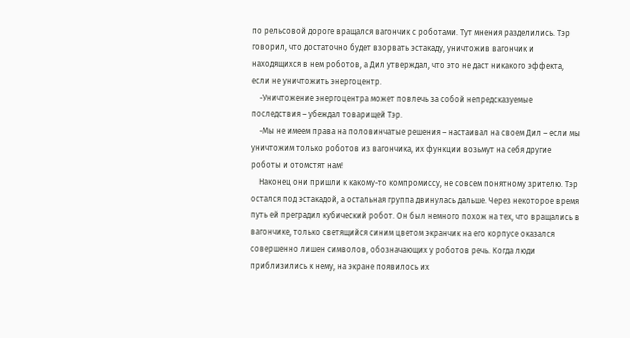по рельсовой дороге вращался вагончик с роботами. Тут мнения разделились. Тэр говорил, что достаточно будет взорвать эстакаду, уничтожив вагончик и находящихся в нем роботов, а Дил утверждал, что это не даст никакого эффекта, если не уничтожить энергоцентр.
    -Уничтожение энергоцентра может повлечь за собой непредсказуемые последствия – убеждал товарищей Тэр.
    -Мы не имеем права на половинчатые решения – настаивал на своем Дил – если мы уничтожим только роботов из вагончика, их функции возьмут на себя другие роботы и отомстят нам!
    Наконец они пришли к какому-то компромиссу, не совсем понятному зрителю. Тэр остался под эстакадой, а остальная группа двинулась дальше. Через некоторое время путь ей преградил кубический робот. Он был немного похож на тех, что вращались в вагончике, только светящийся синим цветом экранчик на его корпусе оказался совершенно лишен символов, обозначающих у роботов речь. Когда люди приблизились к нему, на экране появилось их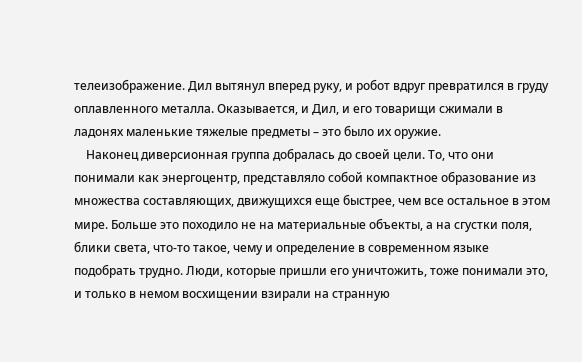телеизображение. Дил вытянул вперед руку, и робот вдруг превратился в груду оплавленного металла. Оказывается, и Дил, и его товарищи сжимали в ладонях маленькие тяжелые предметы – это было их оружие.
    Наконец диверсионная группа добралась до своей цели. То, что они понимали как энергоцентр, представляло собой компактное образование из множества составляющих, движущихся еще быстрее, чем все остальное в этом мире. Больше это походило не на материальные объекты, а на сгустки поля, блики света, что-то такое, чему и определение в современном языке подобрать трудно. Люди, которые пришли его уничтожить, тоже понимали это, и только в немом восхищении взирали на странную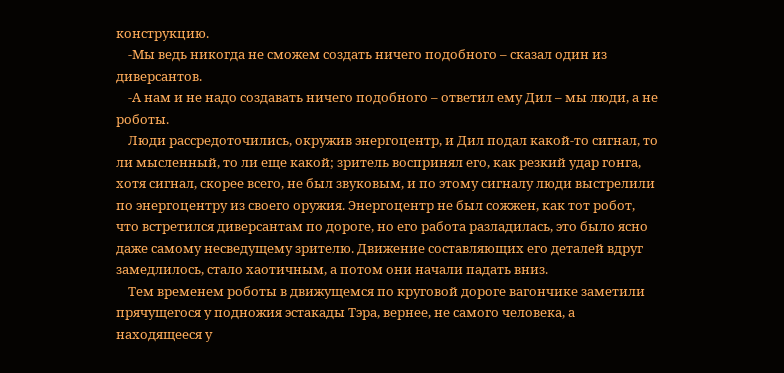конструкцию.
    -Мы ведь никогда не сможем создать ничего подобного – сказал один из диверсантов.
    -А нам и не надо создавать ничего подобного – ответил ему Дил – мы люди, а не роботы.
    Люди рассредоточились, окружив энергоцентр, и Дил подал какой-то сигнал, то ли мысленный, то ли еще какой; зритель воспринял его, как резкий удар гонга, хотя сигнал, скорее всего, не был звуковым, и по этому сигналу люди выстрелили по энергоцентру из своего оружия. Энергоцентр не был сожжен, как тот робот, что встретился диверсантам по дороге, но его работа разладилась, это было ясно даже самому несведущему зрителю. Движение составляющих его деталей вдруг замедлилось, стало хаотичным, а потом они начали падать вниз.
    Тем временем роботы в движущемся по круговой дороге вагончике заметили прячущегося у подножия эстакады Тэра, вернее, не самого человека, а находящееся у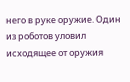него в руке оружие. Один из роботов уловил исходящее от оружия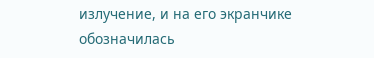излучение, и на его экранчике обозначилась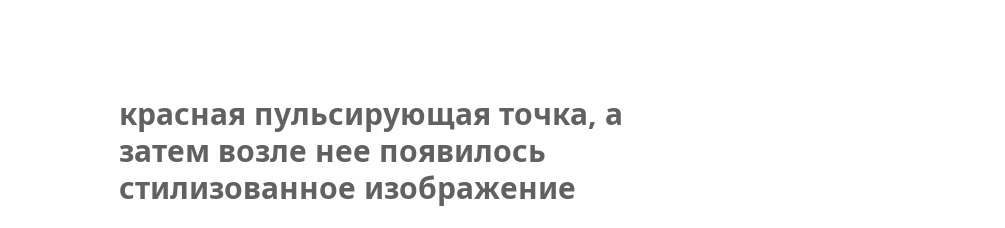красная пульсирующая точка, а затем возле нее появилось стилизованное изображение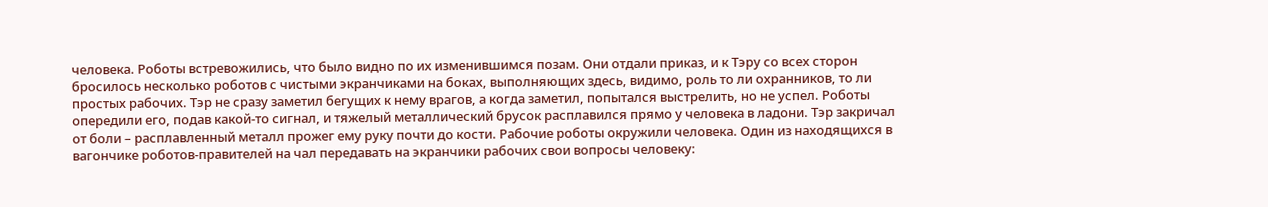человека. Роботы встревожились, что было видно по их изменившимся позам. Они отдали приказ, и к Тэру со всех сторон бросилось несколько роботов с чистыми экранчиками на боках, выполняющих здесь, видимо, роль то ли охранников, то ли простых рабочих. Тэр не сразу заметил бегущих к нему врагов, а когда заметил, попытался выстрелить, но не успел. Роботы опередили его, подав какой-то сигнал, и тяжелый металлический брусок расплавился прямо у человека в ладони. Тэр закричал от боли – расплавленный металл прожег ему руку почти до кости. Рабочие роботы окружили человека. Один из находящихся в вагончике роботов-правителей на чал передавать на экранчики рабочих свои вопросы человеку: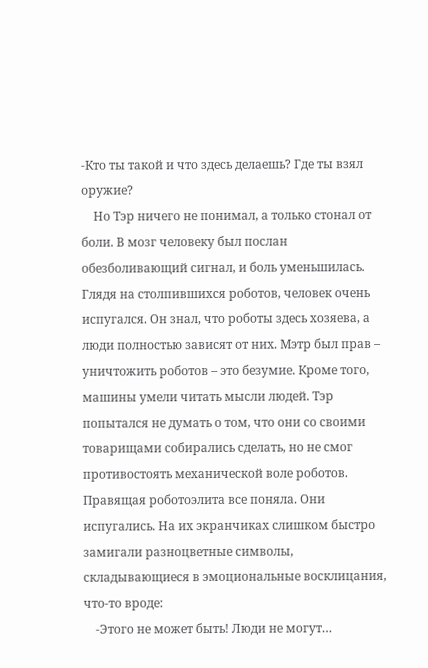-Кто ты такой и что здесь делаешь? Где ты взял оружие?
    Но Тэр ничего не понимал, а только стонал от боли. В мозг человеку был послан обезболивающий сигнал, и боль уменьшилась. Глядя на столпившихся роботов, человек очень испугался. Он знал, что роботы здесь хозяева, а люди полностью зависят от них. Мэтр был прав – уничтожить роботов – это безумие. Кроме того, машины умели читать мысли людей. Тэр попытался не думать о том, что они со своими товарищами собирались сделать, но не смог противостоять механической воле роботов. Правящая роботоэлита все поняла. Они испугались. На их экранчиках слишком быстро замигали разноцветные символы, складывающиеся в эмоциональные восклицания, что-то вроде:
    -Этого не может быть! Люди не могут…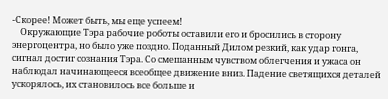-Скорее! Может быть, мы еще успеем!
    Окружающие Тэра рабочие роботы оставили его и бросились в сторону энергоцентра, но было уже поздно. Поданный Дилом резкий, как удар гонга, сигнал достиг сознания Тэра. Со смешанным чувством облегчения и ужаса он наблюдал начинающееся всеобщее движение вниз. Падение светящихся деталей ускорялось, их становилось все больше и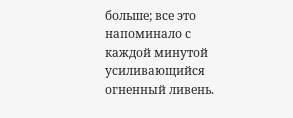больше; все это напоминало с каждой минутой усиливающийся огненный ливень.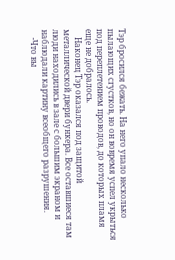Тэр бросился бежать. На него упало несколько пылающих сгустков, но он вовремя успел укрыться под переплетением проводов, до которых пламя еще не добралось.
    Наконец Тэр оказался под защитой металлической двери бункера. Все оставшиеся там люди находились в зале с большим экраном и наблюдали картину всеобщего разрушения.
    -Что вы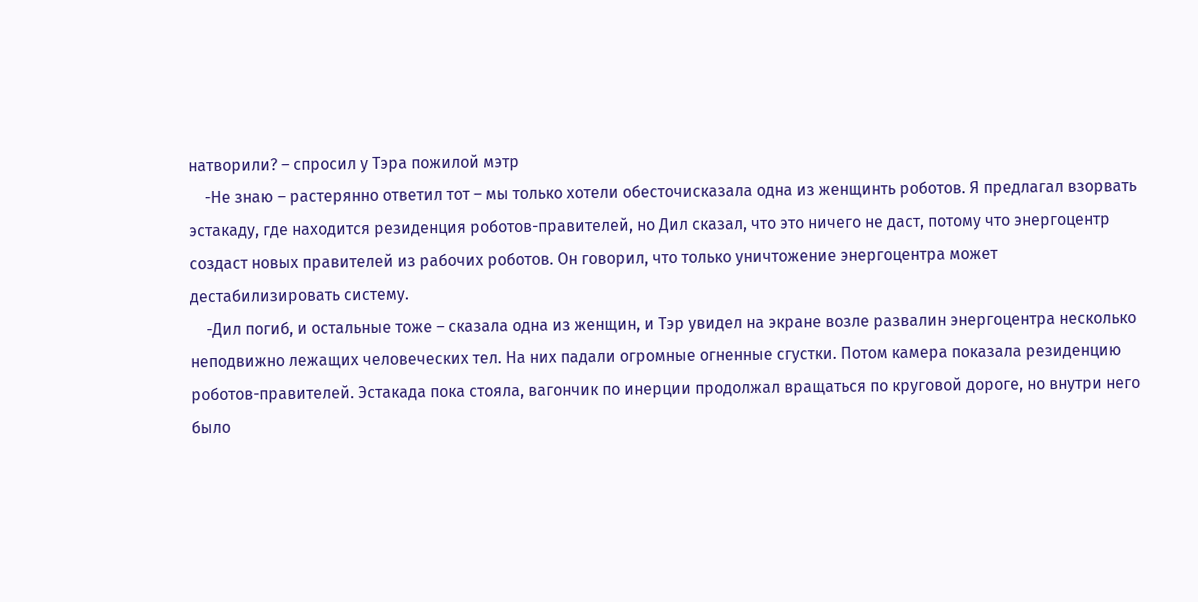натворили? – спросил у Тэра пожилой мэтр
    -Не знаю – растерянно ответил тот – мы только хотели обесточисказала одна из женщинть роботов. Я предлагал взорвать эстакаду, где находится резиденция роботов-правителей, но Дил сказал, что это ничего не даст, потому что энергоцентр создаст новых правителей из рабочих роботов. Он говорил, что только уничтожение энергоцентра может дестабилизировать систему.
    -Дил погиб, и остальные тоже – сказала одна из женщин, и Тэр увидел на экране возле развалин энергоцентра несколько неподвижно лежащих человеческих тел. На них падали огромные огненные сгустки. Потом камера показала резиденцию роботов-правителей. Эстакада пока стояла, вагончик по инерции продолжал вращаться по круговой дороге, но внутри него было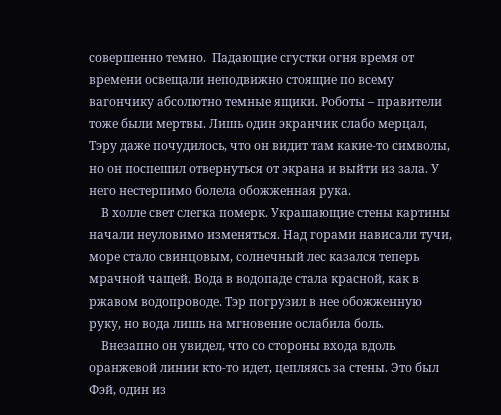совершенно темно.  Падающие сгустки огня время от времени освещали неподвижно стоящие по всему вагончику абсолютно темные ящики. Роботы – правители тоже были мертвы. Лишь один экранчик слабо мерцал, Тэру даже почудилось, что он видит там какие-то символы, но он поспешил отвернуться от экрана и выйти из зала. У него нестерпимо болела обожженная рука.
    В холле свет слегка померк. Украшающие стены картины начали неуловимо изменяться. Над горами нависали тучи, море стало свинцовым, солнечный лес казался теперь мрачной чащей. Вода в водопаде стала красной, как в ржавом водопроводе. Тэр погрузил в нее обожженную руку, но вода лишь на мгновение ослабила боль.
    Внезапно он увидел, что со стороны входа вдоль оранжевой линии кто-то идет, цепляясь за стены. Это был Фэй, один из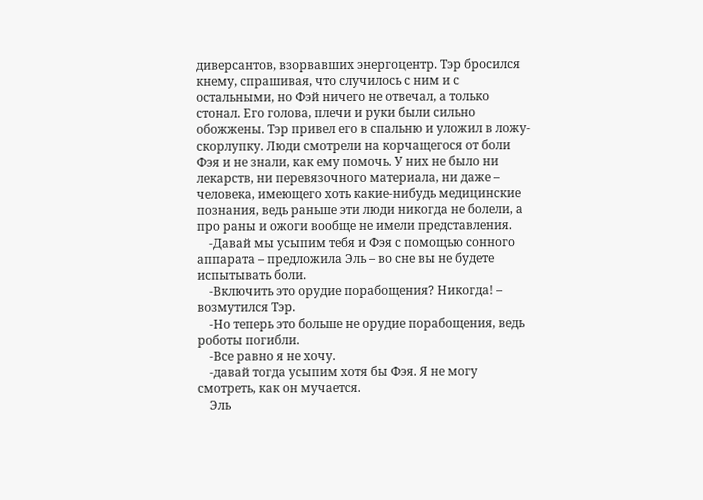диверсантов, взорвавших энергоцентр. Тэр бросился кнему, спрашивая, что случилось с ним и с остальными, но Фэй ничего не отвечал, а только стонал. Его голова, плечи и руки были сильно обожжены. Тэр привел его в спальню и уложил в ложу-скорлупку. Люди смотрели на корчащегося от боли Фэя и не знали, как ему помочь. У них не было ни лекарств, ни перевязочного материала, ни даже – человека, имеющего хоть какие-нибудь медицинские познания, ведь раньше эти люди никогда не болели, а про раны и ожоги вообще не имели представления.
    -Давай мы усыпим тебя и Фэя с помощью сонного аппарата – предложила Эль – во сне вы не будете испытывать боли.
    -Включить это орудие порабощения? Никогда! – возмутился Тэр.
    -Но теперь это больше не орудие порабощения, ведь роботы погибли.
    -Все равно я не хочу.
    -давай тогда усыпим хотя бы Фэя. Я не могу смотреть, как он мучается.
    Эль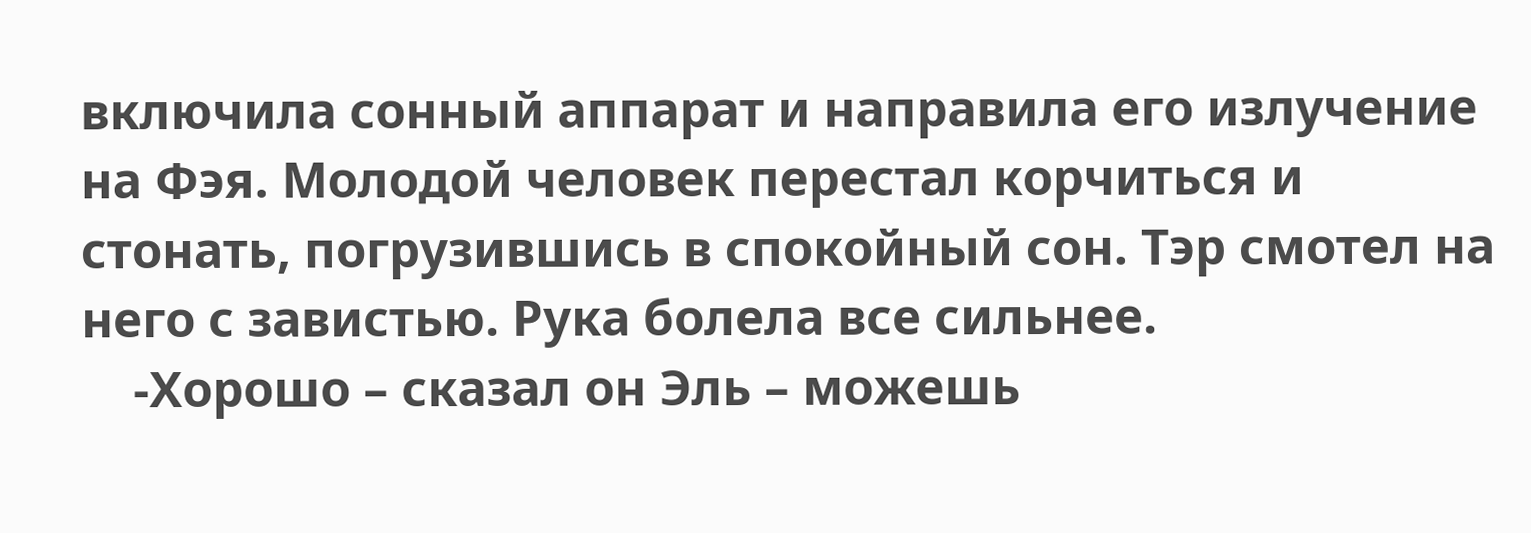включила сонный аппарат и направила его излучение на Фэя. Молодой человек перестал корчиться и стонать, погрузившись в спокойный сон. Тэр смотел на него с завистью. Рука болела все сильнее.
    -Хорошо – сказал он Эль – можешь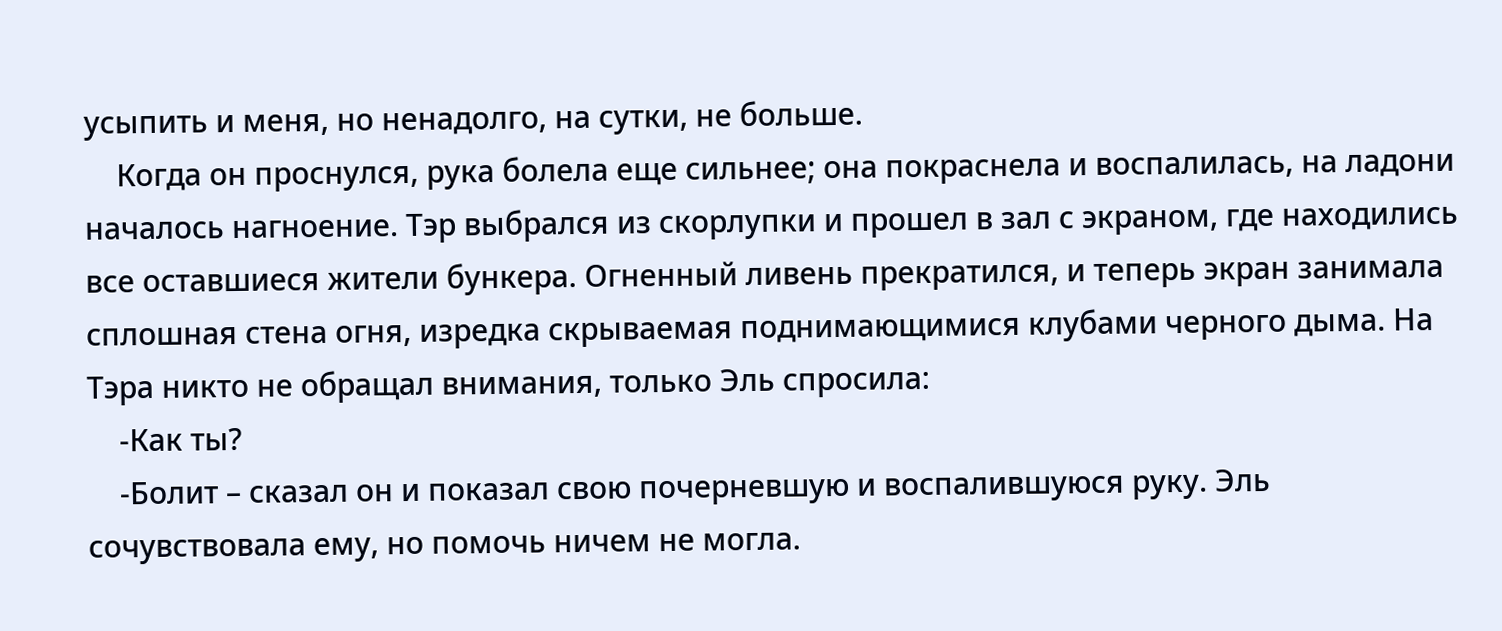усыпить и меня, но ненадолго, на сутки, не больше.
    Когда он проснулся, рука болела еще сильнее; она покраснела и воспалилась, на ладони началось нагноение. Тэр выбрался из скорлупки и прошел в зал с экраном, где находились все оставшиеся жители бункера. Огненный ливень прекратился, и теперь экран занимала сплошная стена огня, изредка скрываемая поднимающимися клубами черного дыма. На Тэра никто не обращал внимания, только Эль спросила:
    -Как ты?
    -Болит – сказал он и показал свою почерневшую и воспалившуюся руку. Эль сочувствовала ему, но помочь ничем не могла.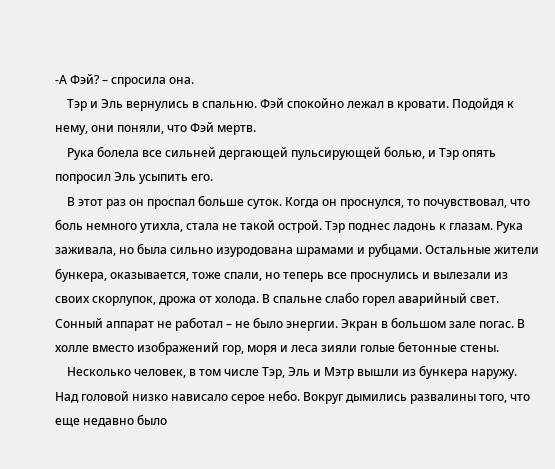-А Фэй? – спросила она.
    Тэр и Эль вернулись в спальню. Фэй спокойно лежал в кровати. Подойдя к нему, они поняли, что Фэй мертв.
    Рука болела все сильней дергающей пульсирующей болью, и Тэр опять попросил Эль усыпить его.
    В этот раз он проспал больше суток. Когда он проснулся, то почувствовал, что боль немного утихла, стала не такой острой. Тэр поднес ладонь к глазам. Рука заживала, но была сильно изуродована шрамами и рубцами. Остальные жители бункера, оказывается, тоже спали, но теперь все проснулись и вылезали из своих скорлупок, дрожа от холода. В спальне слабо горел аварийный свет. Сонный аппарат не работал – не было энергии. Экран в большом зале погас. В холле вместо изображений гор, моря и леса зияли голые бетонные стены.
    Несколько человек, в том числе Тэр, Эль и Мэтр вышли из бункера наружу. Над головой низко нависало серое небо. Вокруг дымились развалины того, что еще недавно было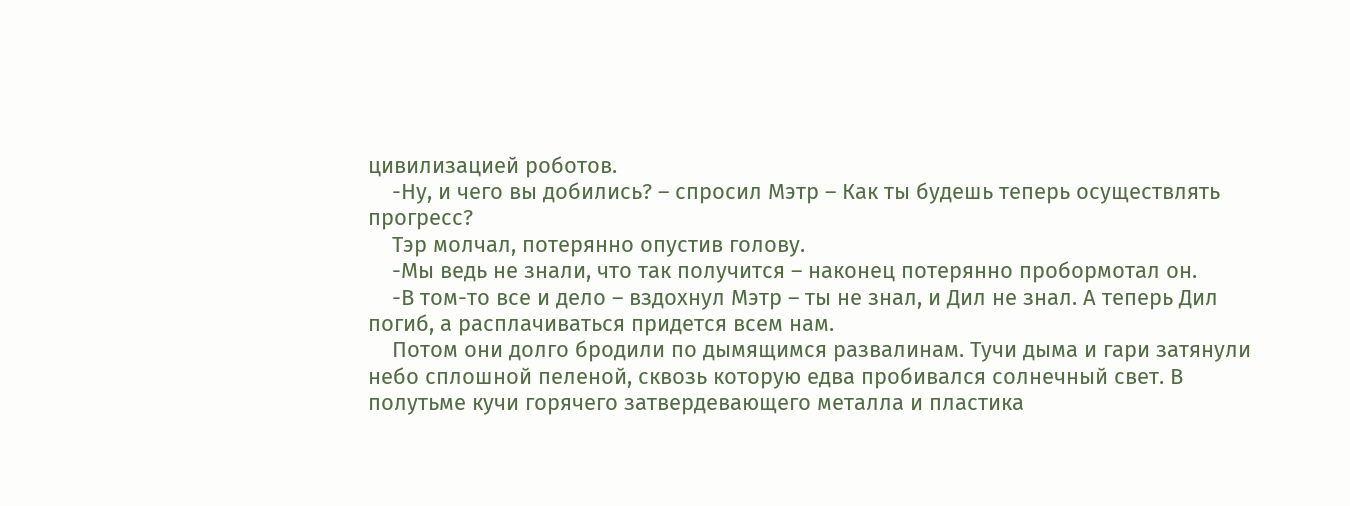цивилизацией роботов.
    -Ну, и чего вы добились? – спросил Мэтр – Как ты будешь теперь осуществлять прогресс?
    Тэр молчал, потерянно опустив голову.
    -Мы ведь не знали, что так получится – наконец потерянно пробормотал он.
    -В том-то все и дело – вздохнул Мэтр – ты не знал, и Дил не знал. А теперь Дил погиб, а расплачиваться придется всем нам.
    Потом они долго бродили по дымящимся развалинам. Тучи дыма и гари затянули небо сплошной пеленой, сквозь которую едва пробивался солнечный свет. В полутьме кучи горячего затвердевающего металла и пластика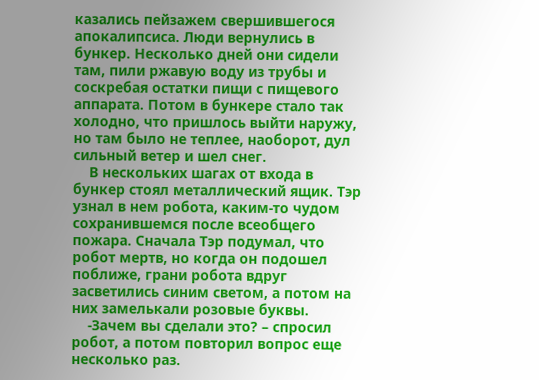казались пейзажем свершившегося апокалипсиса. Люди вернулись в бункер. Несколько дней они сидели там, пили ржавую воду из трубы и соскребая остатки пищи с пищевого аппарата. Потом в бункере стало так холодно, что пришлось выйти наружу, но там было не теплее, наоборот, дул сильный ветер и шел снег.
    В нескольких шагах от входа в бункер стоял металлический ящик. Тэр узнал в нем робота, каким-то чудом сохранившемся после всеобщего пожара. Сначала Тэр подумал, что робот мертв, но когда он подошел поближе, грани робота вдруг засветились синим светом, а потом на них замелькали розовые буквы.
    -Зачем вы сделали это? – спросил робот, а потом повторил вопрос еще несколько раз.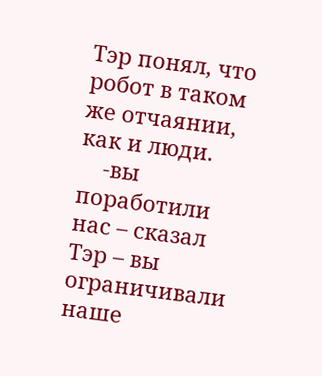Тэр понял, что робот в таком же отчаянии, как и люди.
    -вы поработили нас – сказал Тэр – вы ограничивали наше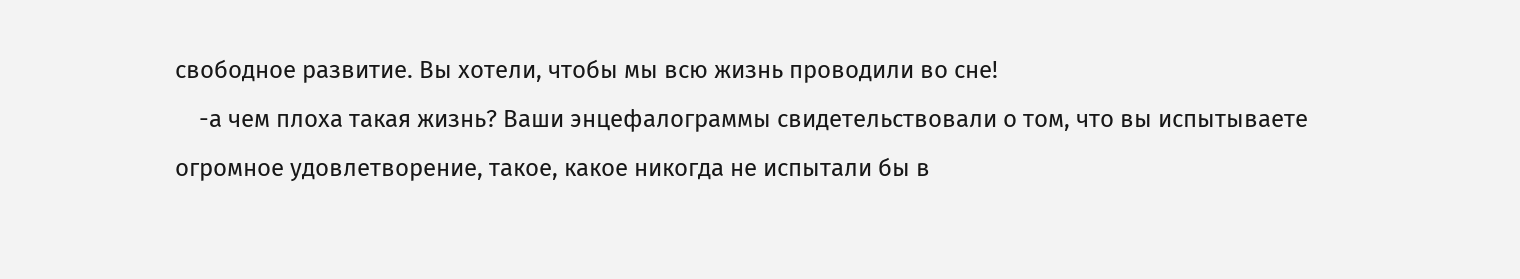свободное развитие. Вы хотели, чтобы мы всю жизнь проводили во сне!
    -а чем плоха такая жизнь? Ваши энцефалограммы свидетельствовали о том, что вы испытываете огромное удовлетворение, такое, какое никогда не испытали бы в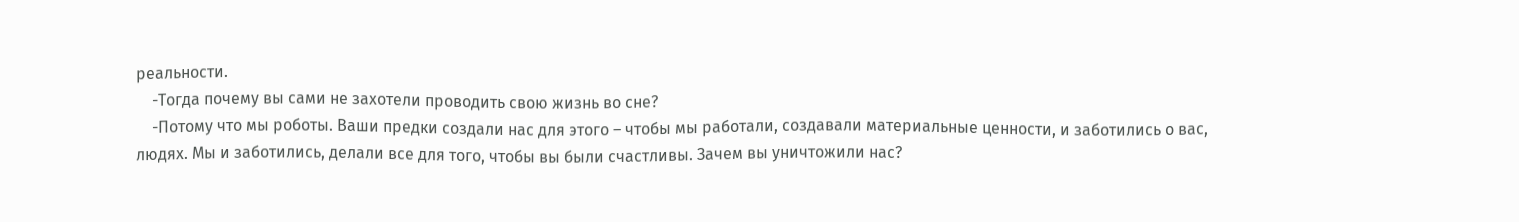реальности.
    -Тогда почему вы сами не захотели проводить свою жизнь во сне?
    -Потому что мы роботы. Ваши предки создали нас для этого – чтобы мы работали, создавали материальные ценности, и заботились о вас, людях. Мы и заботились, делали все для того, чтобы вы были счастливы. Зачем вы уничтожили нас?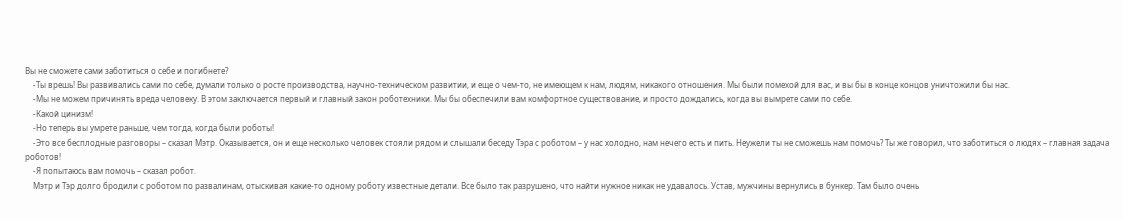Вы не сможете сами заботиться о себе и погибнете?
    -Ты врешь! Вы развивались сами по себе, думали только о росте производства, научно-техническом развитии, и еще о чем-то, не имеющем к нам, людям, никакого отношения. Мы были помехой для вас, и вы бы в конце концов уничтожили бы нас.
    -Мы не можем причинять вреда человеку. В этом заключается первый и главный закон роботехники. Мы бы обеспечили вам комфортное существование, и просто дождались, когда вы вымрете сами по себе.
    -Какой цинизм!
    -Но теперь вы умрете раньше, чем тогда, когда были роботы!
    -Это все бесплодные разговоры – сказал Мэтр. Оказывается, он и еще несколько человек стояли рядом и слышали беседу Тэра с роботом – у нас холодно, нам нечего есть и пить. Неужели ты не сможешь нам помочь? Ты же говорил, что заботиться о людях – главная задача роботов!
    -Я попытаюсь вам помочь – сказал робот.
    Мэтр и Тэр долго бродили с роботом по развалинам, отыскивая какие-то одному роботу известные детали. Все было так разрушено, что найти нужное никак не удавалось. Устав, мужчины вернулись в бункер. Там было очень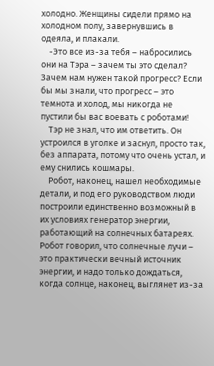холодно. Женщины сидели прямо на холодном полу, завернувшись в одеяла, и плакали.
    -Это все из-за тебя – набросились они на Тэра – зачем ты это сделал? Зачем нам нужен такой прогресс? Если бы мы знали, что прогресс – это темнота и холод, мы никогда не пустили бы вас воевать с роботами!
    Тэр не знал, что им ответить. Он устроился в уголке и заснул, просто так, без аппарата, потому что очень устал, и ему снились кошмары.
    Робот, наконец, нашел необходимые детали, и под его руководством люди построили единственно возможный в их условиях генератор энергии, работающий на солнечных батареях. Робот говорил, что солнечные лучи – это практически вечный источник энергии, и надо только дождаться, когда солнце, наконец, выглянет из-за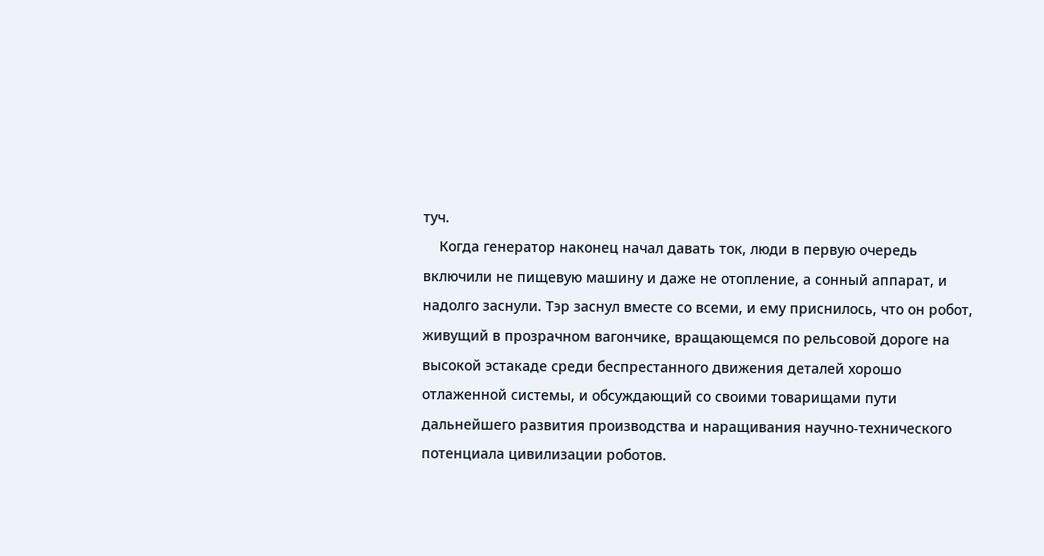туч.
    Когда генератор наконец начал давать ток, люди в первую очередь включили не пищевую машину и даже не отопление, а сонный аппарат, и надолго заснули. Тэр заснул вместе со всеми, и ему приснилось, что он робот, живущий в прозрачном вагончике, вращающемся по рельсовой дороге на высокой эстакаде среди беспрестанного движения деталей хорошо отлаженной системы, и обсуждающий со своими товарищами пути дальнейшего развития производства и наращивания научно-технического потенциала цивилизации роботов.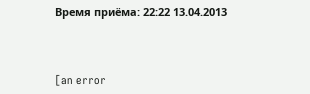Время приёма: 22:22 13.04.2013



[an error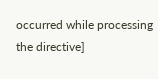occurred while processing the directive]